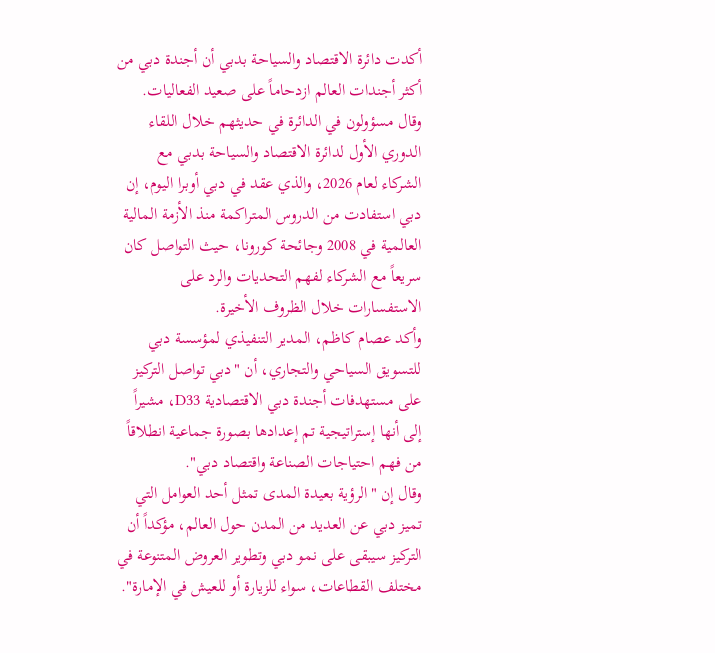أكدت دائرة الاقتصاد والسياحة بدبي أن أجندة دبي من أكثر أجندات العالم ازدحاماً على صعيد الفعاليات.
وقال مسؤولون في الدائرة في حديثهم خلال اللقاء الدوري الأول لدائرة الاقتصاد والسياحة بدبي مع الشركاء لعام 2026، والذي عقد في دبي أوبرا اليوم، إن دبي استفادت من الدروس المتراكمة منذ الأزمة المالية العالمية في 2008 وجائحة كورونا، حيث التواصل كان سريعاً مع الشركاء لفهم التحديات والرد على الاستفسارات خلال الظروف الأخيرة.
وأكد عصام كاظم، المدير التنفيذي لمؤسسة دبي للتسويق السياحي والتجاري، أن "دبي تواصل التركيز على مستهدفات أجندة دبي الاقتصادية D33، مشيراً إلى أنها إستراتيجية تم إعدادها بصورة جماعية انطلاقاً من فهم احتياجات الصناعة واقتصاد دبي".
وقال إن "الرؤية بعيدة المدى تمثل أحد العوامل التي تميز دبي عن العديد من المدن حول العالم، مؤكداً أن التركيز سيبقى على نمو دبي وتطوير العروض المتنوعة في مختلف القطاعات، سواء للزيارة أو للعيش في الإمارة".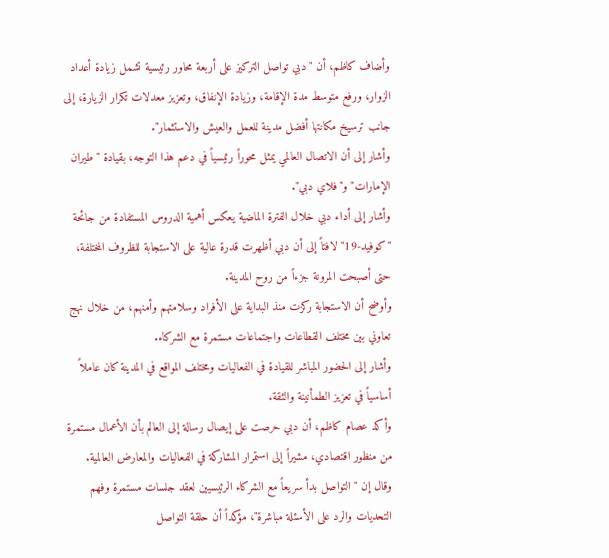وأضاف كاظم، أن "دبي تواصل التركيز على أربعة محاور رئيسية تشمل زيادة أعداد الزوار، ورفع متوسط مدة الإقامة، وزيادة الإنفاق، وتعزيز معدلات تكرار الزيارة، إلى جانب ترسيخ مكانتها أفضل مدينة للعمل والعيش والاستثمار".
وأشار إلى أن الاتصال العالمي يمثل محوراً رئيسياً في دعم هذا التوجه، بقيادة "طيران الإمارات" و"فلاي دبي".
وأشار إلى أداء دبي خلال الفترة الماضية يعكس أهمية الدروس المستفادة من جائحة "كوفيد-19" لافتاً إلى أن دبي أظهرت قدرة عالية على الاستجابة للظروف المختلفة، حتى أصبحت المرونة جزءاً من روح المدينة.
وأوضح أن الاستجابة ركزت منذ البداية على الأفراد وسلامتهم وأمنهم، من خلال نهج تعاوني بين مختلف القطاعات واجتماعات مستمرة مع الشركاء.
وأشار إلى الحضور المباشر للقيادة في الفعاليات ومختلف المواقع في المدينة كان عاملاً أساسياً في تعزيز الطمأنينة والثقة.
وأكد عصام كاظم، أن دبي حرصت على إيصال رسالة إلى العالم بأن الأعمال مستمرة من منظور اقتصادي، مشيراً إلى استمرار المشاركة في الفعاليات والمعارض العالمية.
وقال إن "التواصل بدأ سريعاً مع الشركاء الرئيسيين لعقد جلسات مستمرة وفهم التحديات والرد على الأسئلة مباشرة"، مؤكداً أن حلقة التواصل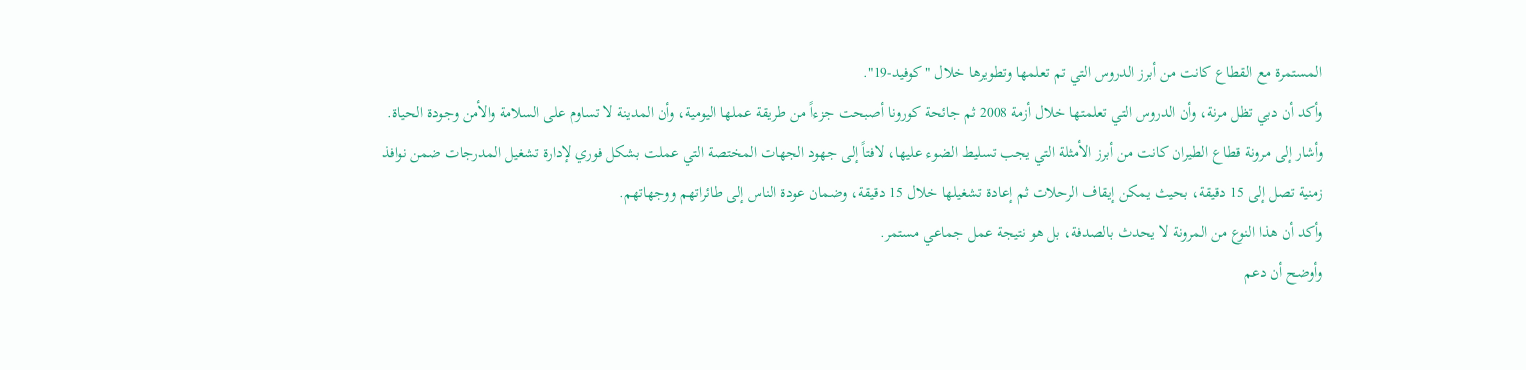المستمرة مع القطاع كانت من أبرز الدروس التي تم تعلمها وتطويرها خلال "كوفيد-19".
وأكد أن دبي تظل مرنة، وأن الدروس التي تعلمتها خلال أزمة 2008 ثم جائحة كورونا أصبحت جزءاً من طريقة عملها اليومية، وأن المدينة لا تساوم على السلامة والأمن وجودة الحياة.
وأشار إلى مرونة قطاع الطيران كانت من أبرز الأمثلة التي يجب تسليط الضوء عليها، لافتاً إلى جهود الجهات المختصة التي عملت بشكل فوري لإدارة تشغيل المدرجات ضمن نوافذ زمنية تصل إلى 15 دقيقة، بحيث يمكن إيقاف الرحلات ثم إعادة تشغيلها خلال 15 دقيقة، وضمان عودة الناس إلى طائراتهم ووجهاتهم.
وأكد أن هذا النوع من المرونة لا يحدث بالصدفة، بل هو نتيجة عمل جماعي مستمر.
وأوضح أن دعم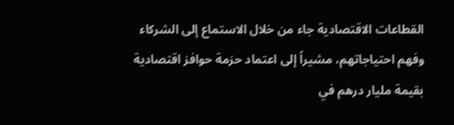القطاعات الاقتصادية جاء من خلال الاستماع إلى الشركاء وفهم احتياجاتهم، مشيراً إلى اعتماد حزمة حوافز اقتصادية بقيمة مليار درهم في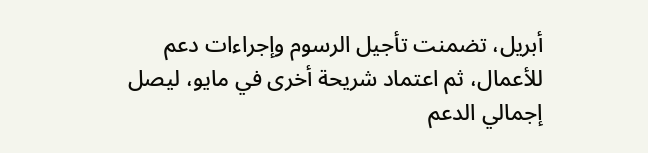أبريل، تضمنت تأجيل الرسوم وإجراءات دعم للأعمال، ثم اعتماد شريحة أخرى في مايو، ليصل إجمالي الدعم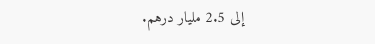إلى 2.5 مليار درهم.